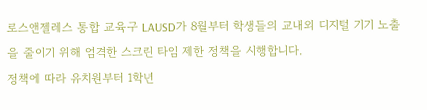로스앤젤레스 통합 교육구 LAUSD가 8월부터 학생들의 교내외 디지털 기기 노출을 줄이기 위해 엄격한 스크린 타임 제한 정책을 시행합니다.
정책에 따라 유치원부터 1학년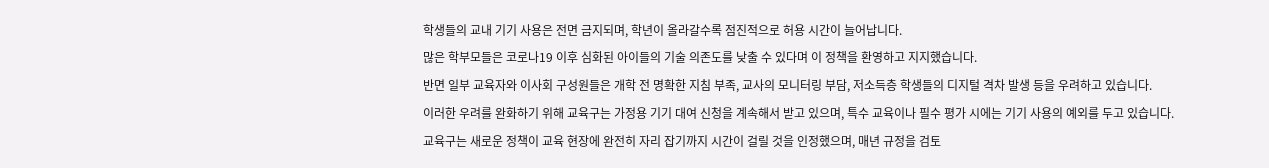학생들의 교내 기기 사용은 전면 금지되며, 학년이 올라갈수록 점진적으로 허용 시간이 늘어납니다.
많은 학부모들은 코로나19 이후 심화된 아이들의 기술 의존도를 낮출 수 있다며 이 정책을 환영하고 지지했습니다.
반면 일부 교육자와 이사회 구성원들은 개학 전 명확한 지침 부족, 교사의 모니터링 부담, 저소득층 학생들의 디지털 격차 발생 등을 우려하고 있습니다.
이러한 우려를 완화하기 위해 교육구는 가정용 기기 대여 신청을 계속해서 받고 있으며, 특수 교육이나 필수 평가 시에는 기기 사용의 예외를 두고 있습니다.
교육구는 새로운 정책이 교육 현장에 완전히 자리 잡기까지 시간이 걸릴 것을 인정했으며, 매년 규정을 검토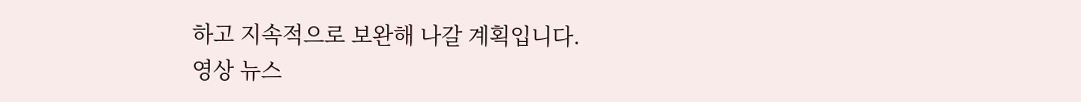하고 지속적으로 보완해 나갈 계획입니다.
영상 뉴스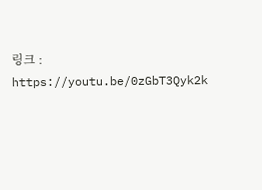링크 : https://youtu.be/0zGbT3Qyk2k